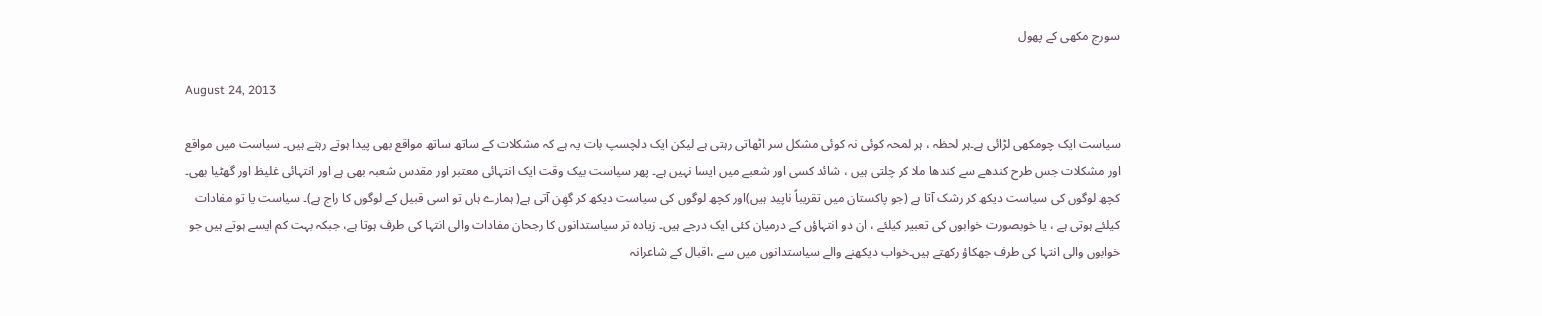سورج مکھی کے پھول

August 24, 2013

سیاست ایک چومکھی لڑائی ہے۔ہر لحظہ ، ہر لمحہ کوئی نہ کوئی مشکل سر اٹھاتی رہتی ہے لیکن ایک دلچسپ بات یہ ہے کہ مشکلات کے ساتھ ساتھ مواقع بھی پیدا ہوتے رہتے ہیں۔ سیاست میں مواقع اور مشکلات جس طرح کندھے سے کندھا ملا کر چلتی ہیں ، شائد کسی اور شعبے میں ایسا نہیں ہے۔ پھر سیاست بیک وقت ایک انتہائی معتبر اور مقدس شعبہ بھی ہے اور انتہائی غلیظ اور گھٹیا بھی۔ کچھ لوگوں کی سیاست دیکھ کر رشک آتا ہے (جو پاکستان میں تقریباً ناپید ہیں)اور کچھ لوگوں کی سیاست دیکھ کر گھِن آتی ہے( ہمارے ہاں تو اسی قبیل کے لوگوں کا راج ہے)۔ سیاست یا تو مفادات کیلئے ہوتی ہے ، یا خوبصورت خوابوں کی تعبیر کیلئے ، ان دو انتہاؤں کے درمیان کئی ایک درجے ہیں۔ زیادہ تر سیاستدانوں کا رجحان مفادات والی انتہا کی طرف ہوتا ہے، جبکہ بہت کم ایسے ہوتے ہیں جو خوابوں والی انتہا کی طرف جھکاؤ رکھتے ہیں۔خواب دیکھنے والے سیاستدانوں میں سے ،اقبال کے شاعرانہ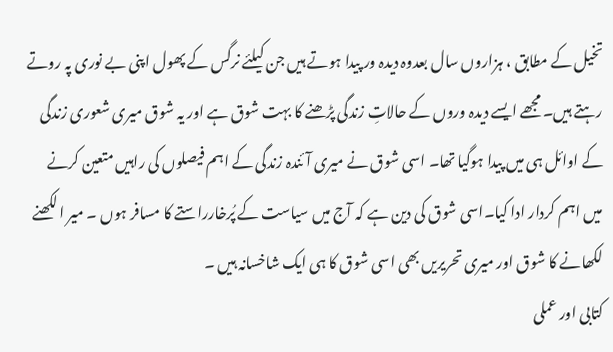تخیل کے مطابق ، ہزاروں سال بعدوہ دیدہ ور پیدا ہوتے ہیں جن کیلئے نرگس کے پھول اپنی بے نوری پہ روتے رہتے ہیں۔ مجھے ایسے دیدہ وروں کے حالاتِ زندگی پڑھنے کا بہت شوق ہے اور یہ شوق میری شعوری زندگی کے اوائل ہی میں پیدا ہوگیا تھا۔ اسی شوق نے میری آئندہ زندگی کے اہم فیصلوں کی راہیں متعین کرنے میں اہم کردار ادا کیا۔اسی شوق کی دین ہے کہ آج میں سیاست کے پُرخارراستے کا مسافر ہوں ۔ میر ا لکھنے لکھانے کا شوق اور میری تحریریں بھی اسی شوق کا ہی ایک شاخسانہ ہیں ۔
کتابی اور عملی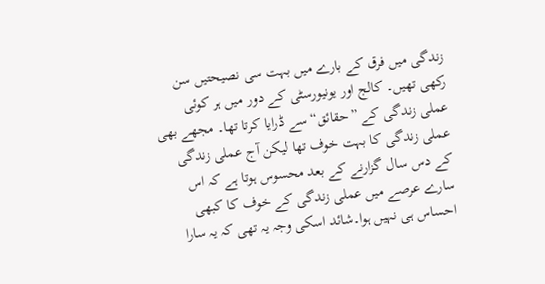زندگی میں فرق کے بارے میں بہت سی نصیحتیں سن رکھی تھیں۔ کالج اور یونیورسٹی کے دور میں ہر کوئی عملی زندگی کے ”حقائق“ سے ڈرایا کرتا تھا۔ مجھے بھی عملی زندگی کا بہت خوف تھا لیکن آج عملی زندگی کے دس سال گزارنے کے بعد محسوس ہوتا ہے کہ اس سارے عرصے میں عملی زندگی کے خوف کا کبھی احساس ہی نہیں ہوا۔شائد اسکی وجہ یہ تھی کہ یہ سارا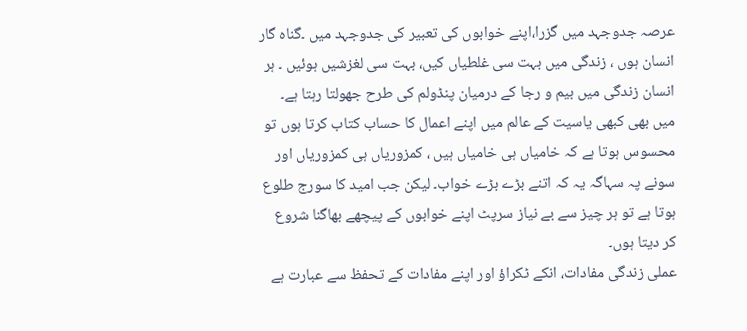عرصہ جدوجہد میں گزرا،اپنے خوابوں کی تعبیر کی جدوجہد میں ۔گناہ گار انسان ہوں ، زندگی میں بہت سی غلطیاں کیں، بہت سی لغزشیں ہوئیں ۔ ہر انسان زندگی میں بیم و رجا کے درمیان پنڈولم کی طرح جھولتا رہتا ہے۔ میں بھی کبھی یاسیت کے عالم میں اپنے اعمال کا حساب کتاب کرتا ہوں تو محسوس ہوتا ہے کہ خامیاں ہی خامیاں ہیں ، کمزوریاں ہی کمزوریاں اور سونے پہ سہاگہ یہ کہ اتنے بڑے بڑے خواب۔ لیکن جب امید کا سورج طلوع ہوتا ہے تو ہر چیز سے بے نیاز سرپٹ اپنے خوابوں کے پیچھے بھاگنا شروع کر دیتا ہوں۔
عملی زندگی مفادات، انکے ٹکراؤ اور اپنے مفادات کے تحفظ سے عبارت ہے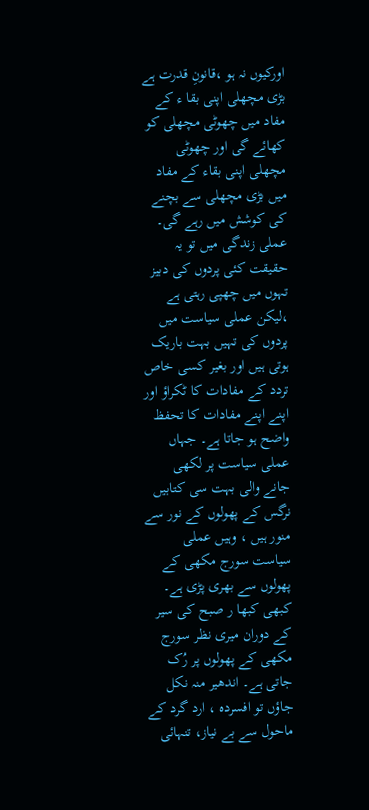اورکیوں نہ ہو ،قانونِ قدرت ہے بڑی مچھلی اپنی بقا ء کے مفاد میں چھوٹی مچھلی کو کھائے گی اور چھوٹی مچھلی اپنی بقاء کے مفاد میں بڑی مچھلی سے بچنے کی کوشش میں رہے گی۔ عملی زندگی میں تو یہ حقیقت کئی پردوں کی دبیز تہوں میں چھپی رہتی ہے ،لیکن عملی سیاست میں پردوں کی تہیں بہت باریک ہوتی ہیں اور بغیر کسی خاص تردد کے مفادات کا ٹکراؤ اور اپنے اپنے مفادات کا تحفظ واضح ہو جاتا ہے۔ جہاں عملی سیاست پر لکھی جانے والی بہت سی کتابیں نرگس کے پھولوں کے نور سے منور ہیں ، وہیں عملی سیاست سورج مکھی کے پھولوں سے بھری پڑی ہے۔
کبھی کبھا ر صبح کی سیر کے دوران میری نظر سورج مکھی کے پھولوں پر رُک جاتی ہے۔ اندھیر منہ نکل جاؤں تو افسردہ ، ارد گرد کے ماحول سے بے نیاز، تنہائی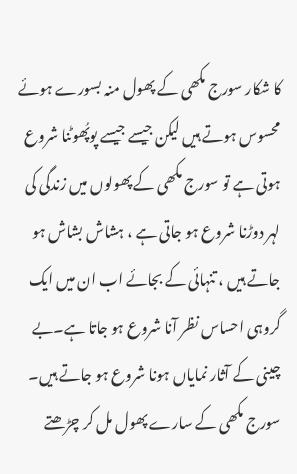کا شکار سورج مکھی کے پھول منہ بسورے ہوئے محسوس ہوتے ہیں لیکن جیسے جیسے پوپُھوٹنا شروع ہوتی ہے تو سورج مکھی کے پھولوں میں زندگی کی لہر دوڑنا شروع ہو جاتی ہے ، ہشاش بشاش ہو جاتے ہیں ، تنہائی کے بجائے اب ان میں ایک گروہی احساس نظر آنا شروع ہو جاتا ہے۔بے چینی کے آثار نمایاں ہونا شروع ہو جاتے ہیں۔ سورج مکھی کے سارے پھول مل کر چڑھتے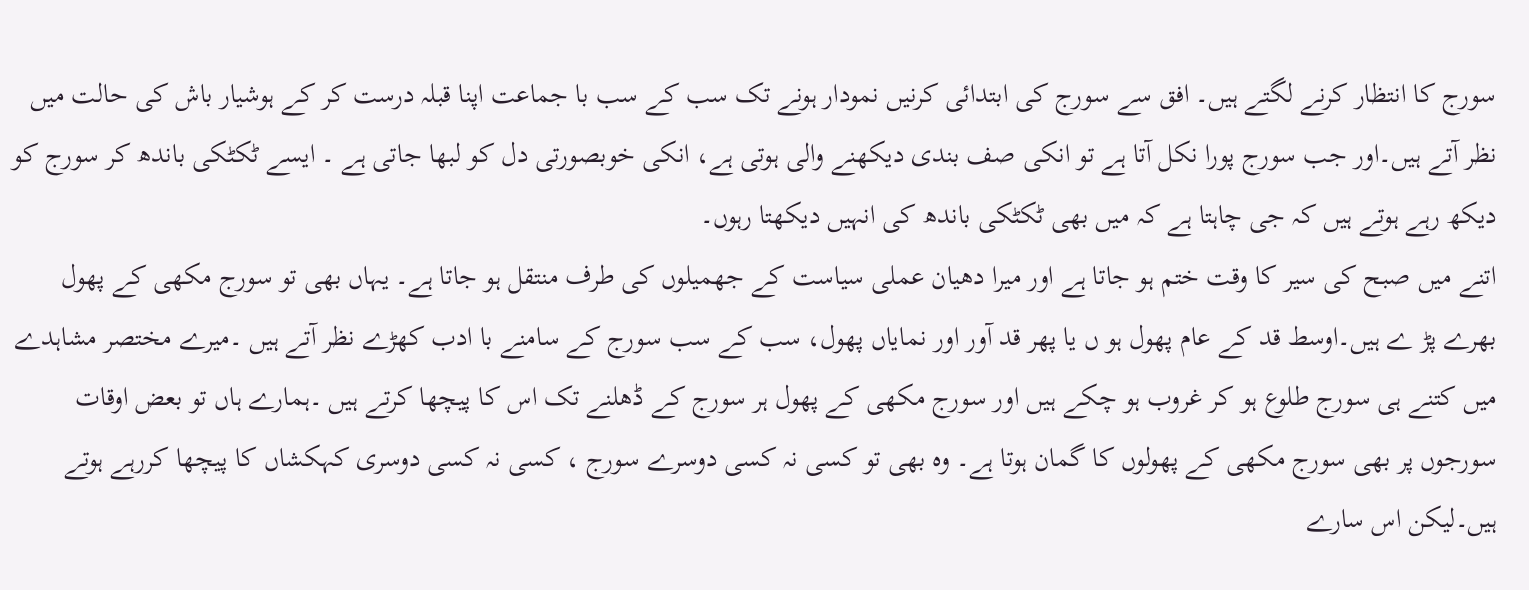سورج کا انتظار کرنے لگتے ہیں۔ افق سے سورج کی ابتدائی کرنیں نمودار ہونے تک سب کے سب با جماعت اپنا قبلہ درست کر کے ہوشیار باش کی حالت میں نظر آتے ہیں۔اور جب سورج پورا نکل آتا ہے تو انکی صف بندی دیکھنے والی ہوتی ہے، انکی خوبصورتی دل کو لبھا جاتی ہے ۔ ایسے ٹکٹکی باندھ کر سورج کو دیکھ رہے ہوتے ہیں کہ جی چاہتا ہے کہ میں بھی ٹکٹکی باندھ کی انہیں دیکھتا رہوں۔
اتنے میں صبح کی سیر کا وقت ختم ہو جاتا ہے اور میرا دھیان عملی سیاست کے جھمیلوں کی طرف منتقل ہو جاتا ہے۔ یہاں بھی تو سورج مکھی کے پھول بھرے پڑ ے ہیں۔اوسط قد کے عام پھول ہو ں یا پھر قد آور اور نمایاں پھول، سب کے سب سورج کے سامنے با ادب کھڑے نظر آتے ہیں ۔میرے مختصر مشاہدے میں کتنے ہی سورج طلوع ہو کر غروب ہو چکے ہیں اور سورج مکھی کے پھول ہر سورج کے ڈھلنے تک اس کا پیچھا کرتے ہیں ۔ہمارے ہاں تو بعض اوقات سورجوں پر بھی سورج مکھی کے پھولوں کا گمان ہوتا ہے۔ وہ بھی تو کسی نہ کسی دوسرے سورج ، کسی نہ کسی دوسری کہکشاں کا پیچھا کررہے ہوتے ہیں۔لیکن اس سارے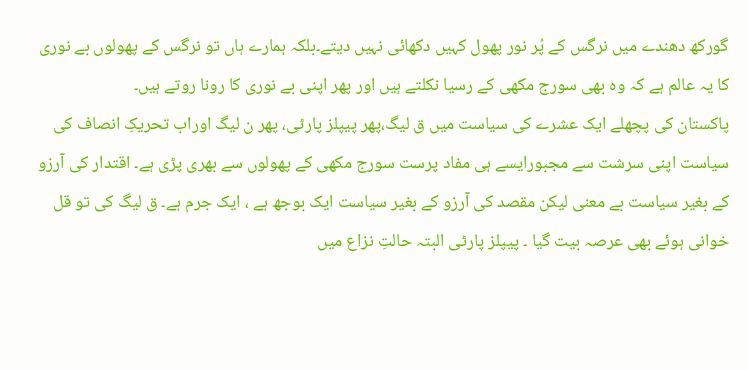گورکھ دھندے میں نرگس کے پُر نور پھول کہیں دکھائی نہیں دیتے۔بلکہ ہمارے ہاں تو نرگس کے پھولوں بے نوری کا یہ عالم ہے کہ وہ بھی سورج مکھی کے رسیا نکلتے ہیں اور پھر اپنی بے نوری کا رونا روتے ہیں۔
پاکستان کی پچھلے ایک عشرے کی سیاست میں ق لیگ،پھر پیپلز پارٹی، پھر ن لیگ اوراب تحریکِ انصاف کی سیاست اپنی سرشت سے مجبورایسے ہی مفاد پرست سورج مکھی کے پھولوں سے بھری پڑی ہے۔ اقتدار کی آرزو کے بغیر سیاست بے معنی لیکن مقصد کی آرزو کے بغیر سیاست ایک بوجھ ہے ، ایک جرم ہے۔ ق لیگ کی تو قل خوانی ہوئے بھی عرصہ بیت گیا ۔ پیپلز پارٹی البتہ حالتِ نزاع میں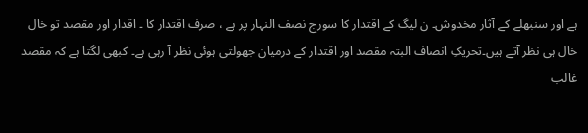ہے اور سنبھلے کے آثار مخدوش۔ ن لیگ کے اقتدار کا سورج نصف النہار پر ہے ، صرف اقتدار کا ۔ اقدار اور مقصد تو خال خال ہی نظر آتے ہیں۔تحریکِ انصاف البتہ مقصد اور اقتدار کے درمیان جھولتی ہوئی نظر آ رہی ہے۔ کبھی لگتا ہے کہ مقصد غالب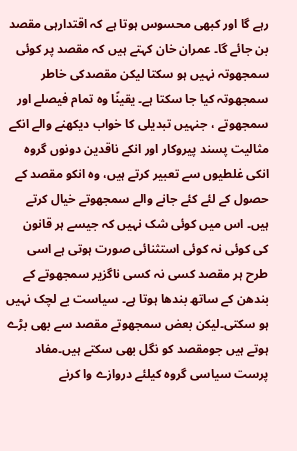رہے گا اور کبھی محسوس ہوتا ہے کہ اقتدارہی مقصد بن جائے گا۔ عمران خان کہتے ہیں کہ مقصد پر کوئی سمجھوتہ نہیں ہو سکتا لیکن مقصدکی خاطر سمجھوتہ کیا جا سکتا ہے۔ یقینًا وہ تمام فیصلے اور سمجھوتے ، جنہیں تبدیلی کا خواب دیکھنے والے انکے مثالیت پسند پیروکار اور انکے ناقدین دونوں گروہ انکی غلطیوں سے تعبیر کرتے ہیں، وہ انکو مقصد کے حصول کے لئے کئے جانے والے سمجھوتے خیال کرتے ہیں۔ اس میں کوئی شک نہیں کہ جیسے ہر قانون کی کوئی نہ کوئی استثنائی صورت ہوتی ہے اسی طرح ہر مقصد کسی نہ کسی ناگزیر سمجھوتے کے بندھن کے ساتھ بندھا ہوتا ہے۔ سیاست بے لچک نہیں ہو سکتی۔لیکن بعض سمجھوتے مقصد سے بھی بڑے ہوتے ہیں جومقصد کو نگل بھی سکتے ہیں۔مفاد پرست سیاسی گروہ کیلئے دروازے وا کرنے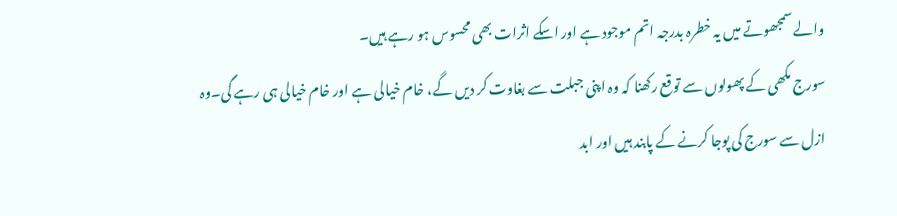والے سمجھوتے میں یہ خطرہ بدرجہ اتم موجود ہے اور اسکے اثرات بھی محسوس ہو رہے ہیں۔
سورج مکھی کے پھولوں سے توقع رکھنا کہ وہ اپنی جبلت سے بغاوت کر دیں گے، خام خیالی ہے اور خام خیالی ہی رہے گی۔وہ ازل سے سورج کی پوجا کرنے کے پابند ہیں اور ابد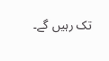تک رہیں گے۔